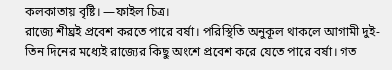কলকাতায় বৃষ্টি। —ফাইল চিত্র।
রাজ্যে শীঘ্রই প্রবেশ করতে পারে বর্ষা। পরিস্থিতি অনুকূল থাকলে আগামী দুই-তিন দিনের মধ্যেই রাজ্যের কিছু অংশে প্রবেশ করে যেতে পারে বর্ষা। গত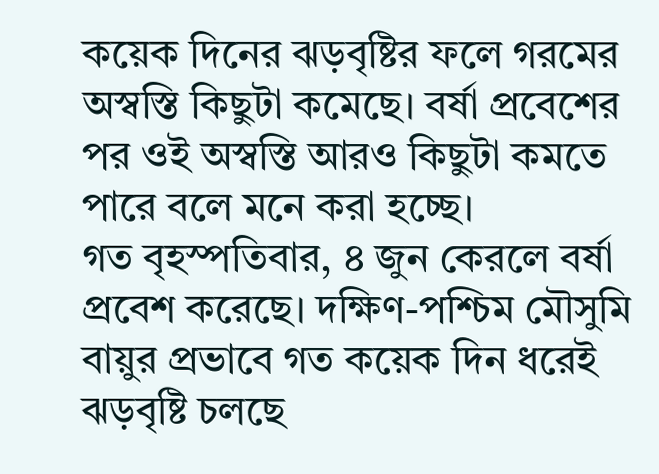কয়েক দিনের ঝড়বৃষ্টির ফলে গরমের অস্বস্তি কিছুটা কমেছে। বর্ষা প্রবেশের পর ওই অস্বস্তি আরও কিছুটা কমতে পারে বলে মনে করা হচ্ছে।
গত বৃহস্পতিবার, ৪ জুন কেরলে বর্ষা প্রবেশ করেছে। দক্ষিণ-পশ্চিম মৌসুমি বায়ুর প্রভাবে গত কয়েক দিন ধরেই ঝড়বৃষ্টি চলছে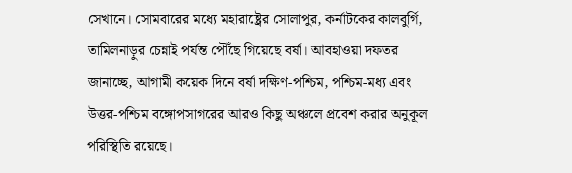সেখানে। সোমবারের মধ্যে মহারাষ্ট্রের সোলাপুর, কর্নাটকের কালবুর্গি, তামিলনাড়ুর চেন্নাই পর্যন্ত পৌঁছে গিয়েছে বর্ষা। আবহাওয়া দফতর জানাচ্ছে, আগামী কয়েক দিনে বর্ষা দক্ষিণ-পশ্চিম, পশ্চিম-মধ্য এবং উত্তর-পশ্চিম বঙ্গোপসাগরের আরও কিছু অঞ্চলে প্রবেশ করার অনুকূল পরিস্থিতি রয়েছে।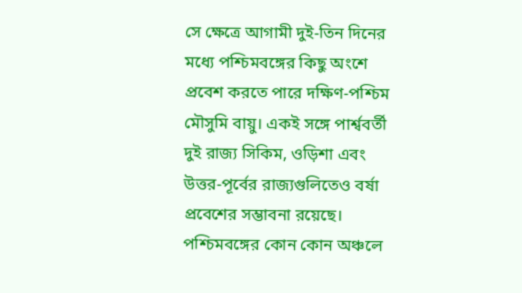সে ক্ষেত্রে আগামী দুই-তিন দিনের মধ্যে পশ্চিমবঙ্গের কিছু অংশে প্রবেশ করতে পারে দক্ষিণ-পশ্চিম মৌসুমি বায়ু। একই সঙ্গে পার্শ্ববর্তী দুই রাজ্য সিকিম, ওড়িশা এবং উত্তর-পূর্বের রাজ্যগুলিতেও বর্ষা প্রবেশের সম্ভাবনা রয়েছে।
পশ্চিমবঙ্গের কোন কোন অঞ্চলে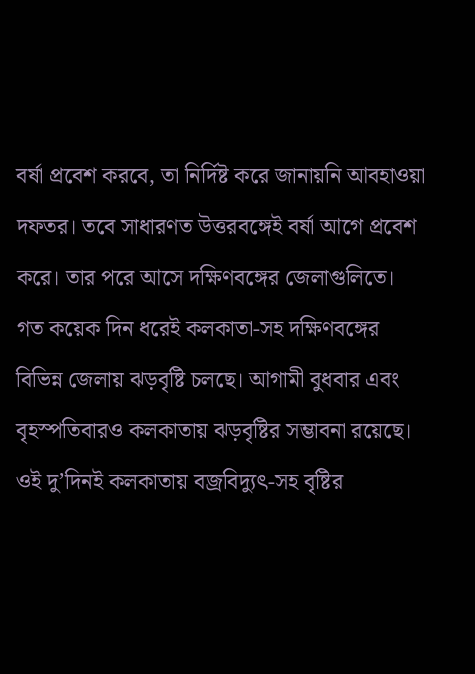বর্ষা প্রবেশ করবে, তা নির্দিষ্ট করে জানায়নি আবহাওয়া দফতর। তবে সাধারণত উত্তরবঙ্গেই বর্ষা আগে প্রবেশ করে। তার পরে আসে দক্ষিণবঙ্গের জেলাগুলিতে। গত কয়েক দিন ধরেই কলকাতা-সহ দক্ষিণবঙ্গের বিভিন্ন জেলায় ঝড়বৃষ্টি চলছে। আগামী বুধবার এবং বৃহস্পতিবারও কলকাতায় ঝড়বৃষ্টির সম্ভাবনা রয়েছে। ওই দু’দিনই কলকাতায় বজ্রবিদ্যুৎ-সহ বৃষ্টির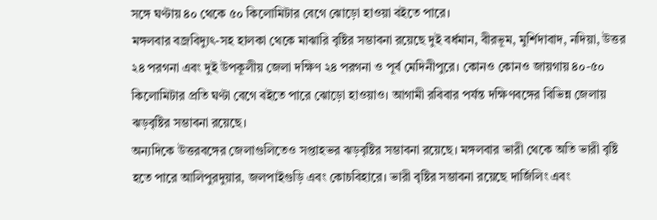সঙ্গে ঘণ্টায় ৪০ থেকে ৫০ কিলোমিটার বেগে ঝোড়ো হাওয়া বইতে পারে।
মঙ্গলবার বজ্রবিদ্যুৎ-সহ হালকা থেকে মাঝারি বৃষ্টির সম্ভাবনা রয়েছে দুই বর্ধমান, বীরভূম, মুর্শিদাবাদ, নদিয়া, উত্তর ২৪ পরগনা এবং দুই উপকূলীয় জেলা দক্ষিণ ২৪ পরগনা ও পূর্ব মেদিনীপুরে। কোনও কোনও জায়গায় ৪০-৫০ কিলোমিটার প্রতি ঘণ্টা বেগে বইতে পারে ঝোড়ো হাওয়াও। আগামী রবিবার পর্যন্ত দক্ষিণবঙ্গের বিভিন্ন জেলায় ঝড়বৃষ্টির সম্ভাবনা রয়েছে।
অন্যদিকে উত্তরবঙ্গের জেলাগুলিতেও সপ্তাহভর ঝড়বৃষ্টির সম্ভাবনা রয়েছে। মঙ্গলবার ভারী থেকে অতি ভারী বৃষ্টি হতে পারে আলিপুরদুয়ার, জলপাইগুড়ি এবং কোচবিহারে। ভারী বৃষ্টির সম্ভাবনা রয়েছে দার্জিলিং এবং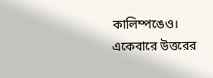কালিম্পঙেও। একেবারে উত্তরের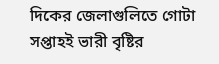দিকের জেলাগুলিতে গোটা সপ্তাহই ভারী বৃষ্টির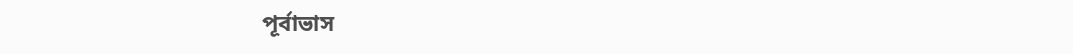পূর্বাভাস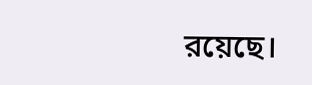রয়েছে।